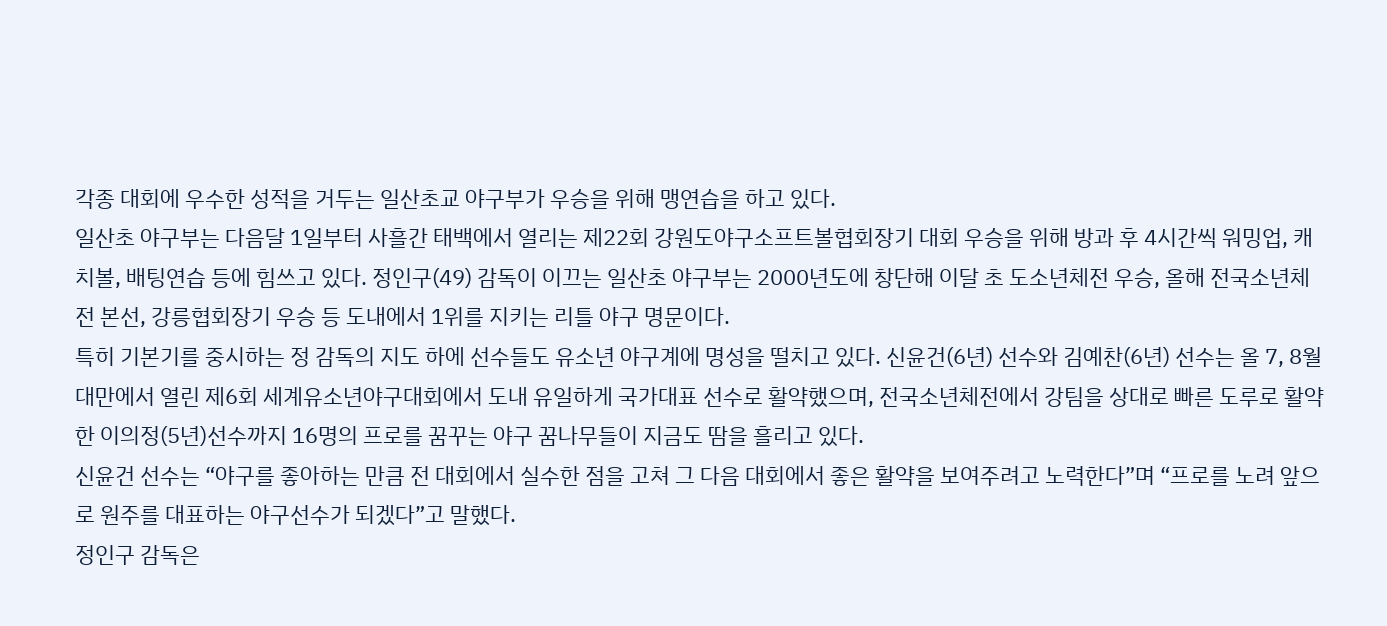각종 대회에 우수한 성적을 거두는 일산초교 야구부가 우승을 위해 맹연습을 하고 있다.
일산초 야구부는 다음달 1일부터 사흘간 태백에서 열리는 제22회 강원도야구소프트볼협회장기 대회 우승을 위해 방과 후 4시간씩 워밍업, 캐치볼, 배팅연습 등에 힘쓰고 있다. 정인구(49) 감독이 이끄는 일산초 야구부는 2000년도에 창단해 이달 초 도소년체전 우승, 올해 전국소년체전 본선, 강릉협회장기 우승 등 도내에서 1위를 지키는 리틀 야구 명문이다.
특히 기본기를 중시하는 정 감독의 지도 하에 선수들도 유소년 야구계에 명성을 떨치고 있다. 신윤건(6년) 선수와 김예찬(6년) 선수는 올 7, 8월 대만에서 열린 제6회 세계유소년야구대회에서 도내 유일하게 국가대표 선수로 활약했으며, 전국소년체전에서 강팀을 상대로 빠른 도루로 활약한 이의정(5년)선수까지 16명의 프로를 꿈꾸는 야구 꿈나무들이 지금도 땀을 흘리고 있다.
신윤건 선수는 “야구를 좋아하는 만큼 전 대회에서 실수한 점을 고쳐 그 다음 대회에서 좋은 활약을 보여주려고 노력한다”며 “프로를 노려 앞으로 원주를 대표하는 야구선수가 되겠다”고 말했다.
정인구 감독은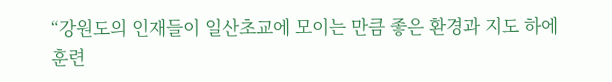“강원도의 인재들이 일산초교에 모이는 만큼 좋은 환경과 지도 하에 훈련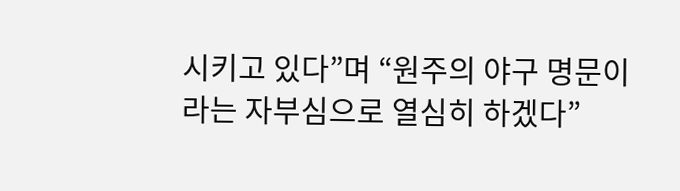시키고 있다”며 “원주의 야구 명문이라는 자부심으로 열심히 하겠다”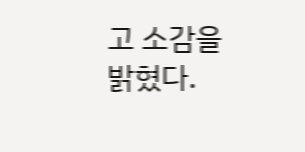고 소감을 밝혔다.